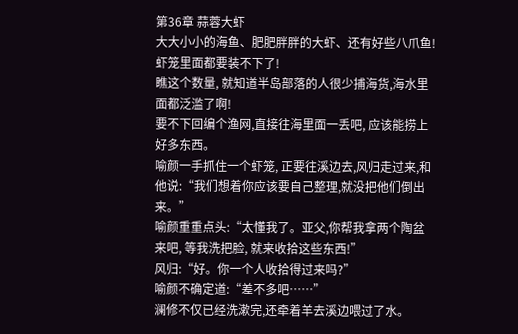第36章 蒜蓉大虾
大大小小的海鱼、肥肥胖胖的大虾、还有好些八爪鱼!虾笼里面都要装不下了!
瞧这个数量, 就知道半岛部落的人很少捕海货,海水里面都泛滥了啊!
要不下回编个渔网,直接往海里面一丢吧, 应该能捞上好多东西。
喻颜一手抓住一个虾笼, 正要往溪边去,风归走过来,和他说:“我们想着你应该要自己整理,就没把他们倒出来。”
喻颜重重点头:“太懂我了。亚父,你帮我拿两个陶盆来吧, 等我洗把脸, 就来收拾这些东西!”
风归:“好。你一个人收拾得过来吗?”
喻颜不确定道:“差不多吧……”
澜修不仅已经洗漱完,还牵着羊去溪边喂过了水。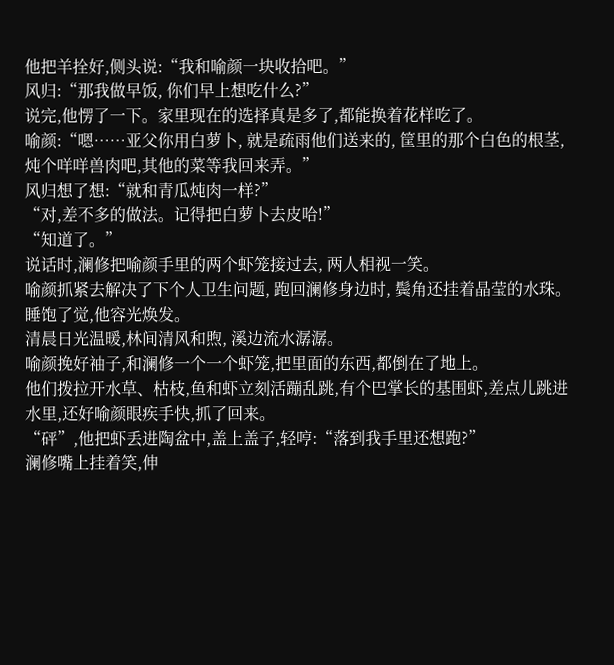他把羊拴好,侧头说:“我和喻颜一块收拾吧。”
风归:“那我做早饭, 你们早上想吃什么?”
说完,他愣了一下。家里现在的选择真是多了,都能换着花样吃了。
喻颜:“嗯……亚父你用白萝卜, 就是疏雨他们送来的, 筐里的那个白色的根茎, 炖个咩咩兽肉吧,其他的菜等我回来弄。”
风归想了想:“就和青瓜炖肉一样?”
“对,差不多的做法。记得把白萝卜去皮哈!”
“知道了。”
说话时,澜修把喻颜手里的两个虾笼接过去, 两人相视一笑。
喻颜抓紧去解决了下个人卫生问题, 跑回澜修身边时, 鬓角还挂着晶莹的水珠。
睡饱了觉,他容光焕发。
清晨日光温暖,林间清风和煦, 溪边流水潺潺。
喻颜挽好袖子,和澜修一个一个虾笼,把里面的东西,都倒在了地上。
他们拨拉开水草、枯枝,鱼和虾立刻活蹦乱跳,有个巴掌长的基围虾,差点儿跳进水里,还好喻颜眼疾手快,抓了回来。
“砰”,他把虾丢进陶盆中,盖上盖子,轻哼:“落到我手里还想跑?”
澜修嘴上挂着笑,伸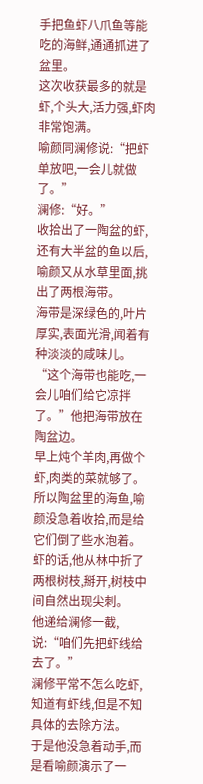手把鱼虾八爪鱼等能吃的海鲜,通通抓进了盆里。
这次收获最多的就是虾,个头大,活力强,虾肉非常饱满。
喻颜同澜修说:“把虾单放吧,一会儿就做了。”
澜修:“好。”
收拾出了一陶盆的虾,还有大半盆的鱼以后,喻颜又从水草里面,挑出了两根海带。
海带是深绿色的,叶片厚实,表面光滑,闻着有种淡淡的咸味儿。
“这个海带也能吃,一会儿咱们给它凉拌了。”他把海带放在陶盆边。
早上炖个羊肉,再做个虾,肉类的菜就够了。
所以陶盆里的海鱼,喻颜没急着收拾,而是给它们倒了些水泡着。
虾的话,他从林中折了两根树枝,掰开,树枝中间自然出现尖刺。
他递给澜修一截,说:“咱们先把虾线给去了。”
澜修平常不怎么吃虾,知道有虾线,但是不知具体的去除方法。
于是他没急着动手,而是看喻颜演示了一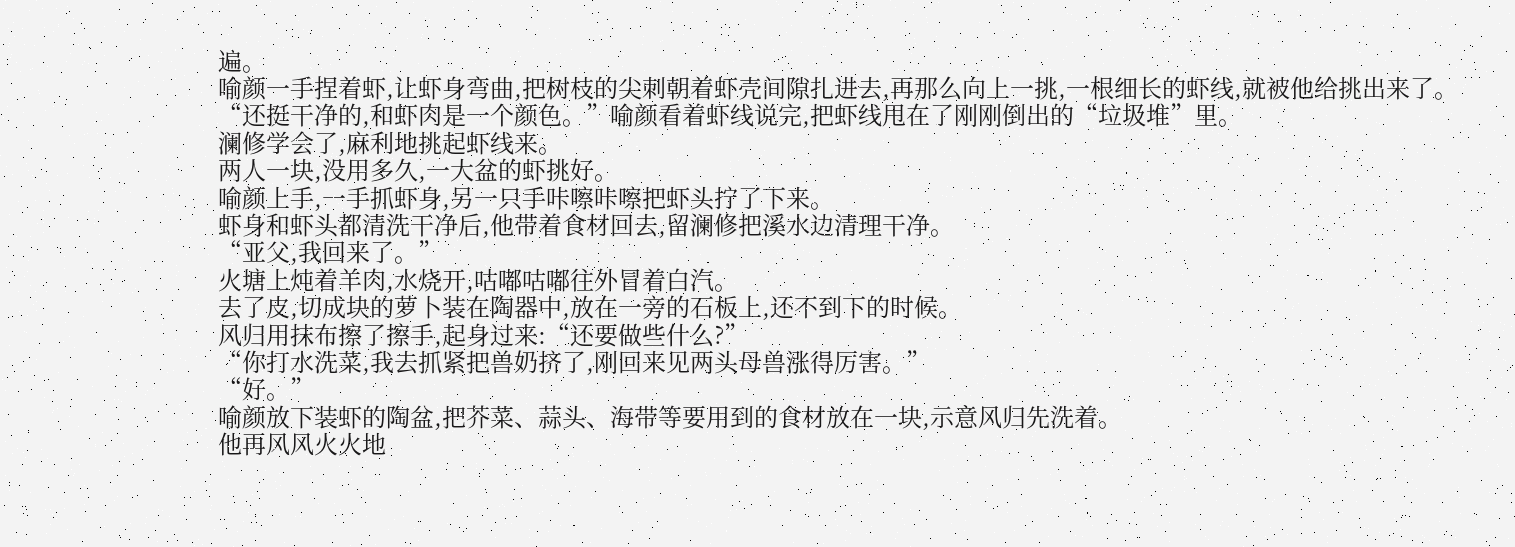遍。
喻颜一手捏着虾,让虾身弯曲,把树枝的尖刺朝着虾壳间隙扎进去,再那么向上一挑,一根细长的虾线,就被他给挑出来了。
“还挺干净的,和虾肉是一个颜色。”喻颜看着虾线说完,把虾线甩在了刚刚倒出的“垃圾堆”里。
澜修学会了,麻利地挑起虾线来。
两人一块,没用多久,一大盆的虾挑好。
喻颜上手,一手抓虾身,另一只手咔嚓咔嚓把虾头拧了下来。
虾身和虾头都清洗干净后,他带着食材回去,留澜修把溪水边清理干净。
“亚父,我回来了。”
火塘上炖着羊肉,水烧开,咕嘟咕嘟往外冒着白汽。
去了皮,切成块的萝卜装在陶器中,放在一旁的石板上,还不到下的时候。
风归用抹布擦了擦手,起身过来:“还要做些什么?”
“你打水洗菜,我去抓紧把兽奶挤了,刚回来见两头母兽涨得厉害。”
“好。”
喻颜放下装虾的陶盆,把芥菜、蒜头、海带等要用到的食材放在一块,示意风归先洗着。
他再风风火火地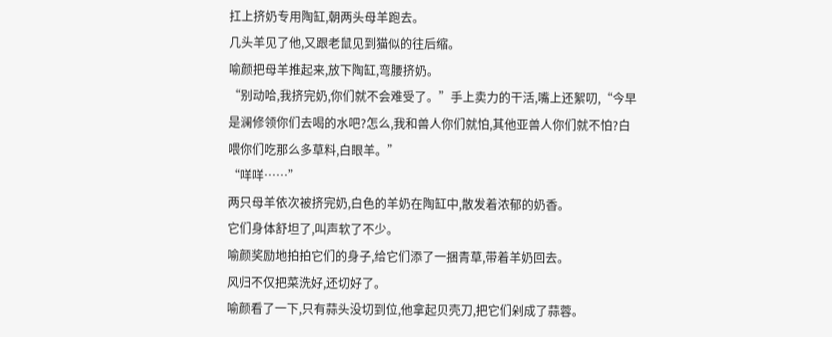扛上挤奶专用陶缸,朝两头母羊跑去。
几头羊见了他,又跟老鼠见到猫似的往后缩。
喻颜把母羊推起来,放下陶缸,弯腰挤奶。
“别动哈,我挤完奶,你们就不会难受了。”手上卖力的干活,嘴上还絮叨,“今早是澜修领你们去喝的水吧?怎么,我和兽人你们就怕,其他亚兽人你们就不怕?白喂你们吃那么多草料,白眼羊。”
“咩咩……”
两只母羊依次被挤完奶,白色的羊奶在陶缸中,散发着浓郁的奶香。
它们身体舒坦了,叫声软了不少。
喻颜奖励地拍拍它们的身子,给它们添了一捆青草,带着羊奶回去。
风归不仅把菜洗好,还切好了。
喻颜看了一下,只有蒜头没切到位,他拿起贝壳刀,把它们剁成了蒜蓉。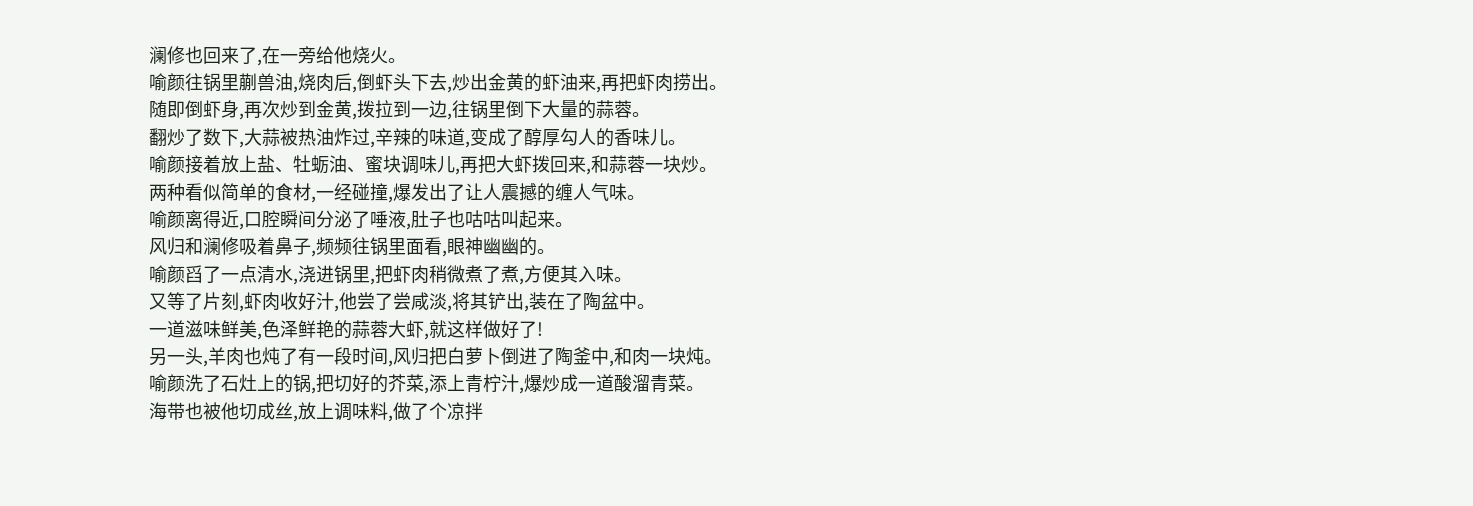澜修也回来了,在一旁给他烧火。
喻颜往锅里蒯兽油,烧肉后,倒虾头下去,炒出金黄的虾油来,再把虾肉捞出。
随即倒虾身,再次炒到金黄,拨拉到一边,往锅里倒下大量的蒜蓉。
翻炒了数下,大蒜被热油炸过,辛辣的味道,变成了醇厚勾人的香味儿。
喻颜接着放上盐、牡蛎油、蜜块调味儿,再把大虾拨回来,和蒜蓉一块炒。
两种看似简单的食材,一经碰撞,爆发出了让人震撼的缠人气味。
喻颜离得近,口腔瞬间分泌了唾液,肚子也咕咕叫起来。
风归和澜修吸着鼻子,频频往锅里面看,眼神幽幽的。
喻颜舀了一点清水,浇进锅里,把虾肉稍微煮了煮,方便其入味。
又等了片刻,虾肉收好汁,他尝了尝咸淡,将其铲出,装在了陶盆中。
一道滋味鲜美,色泽鲜艳的蒜蓉大虾,就这样做好了!
另一头,羊肉也炖了有一段时间,风归把白萝卜倒进了陶釜中,和肉一块炖。
喻颜洗了石灶上的锅,把切好的芥菜,添上青柠汁,爆炒成一道酸溜青菜。
海带也被他切成丝,放上调味料,做了个凉拌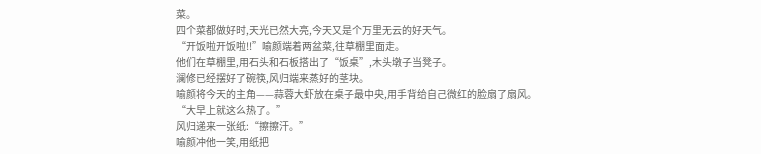菜。
四个菜都做好时,天光已然大亮,今天又是个万里无云的好天气。
“开饭啦开饭啦!!”喻颜端着两盆菜,往草棚里面走。
他们在草棚里,用石头和石板搭出了“饭桌”,木头墩子当凳子。
澜修已经摆好了碗筷,风归端来蒸好的茎块。
喻颜将今天的主角——蒜蓉大虾放在桌子最中央,用手背给自己微红的脸扇了扇风。
“大早上就这么热了。”
风归递来一张纸:“擦擦汗。”
喻颜冲他一笑,用纸把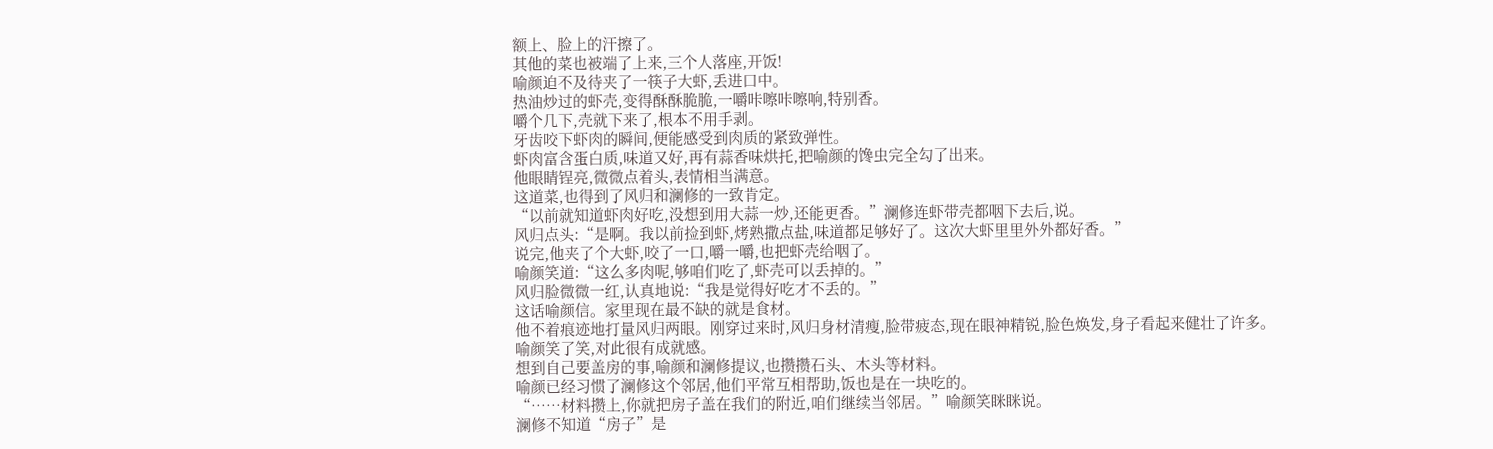额上、脸上的汗擦了。
其他的菜也被端了上来,三个人落座,开饭!
喻颜迫不及待夹了一筷子大虾,丢进口中。
热油炒过的虾壳,变得酥酥脆脆,一嚼咔嚓咔嚓响,特别香。
嚼个几下,壳就下来了,根本不用手剥。
牙齿咬下虾肉的瞬间,便能感受到肉质的紧致弹性。
虾肉富含蛋白质,味道又好,再有蒜香味烘托,把喻颜的馋虫完全勾了出来。
他眼睛锃亮,微微点着头,表情相当满意。
这道菜,也得到了风归和澜修的一致肯定。
“以前就知道虾肉好吃,没想到用大蒜一炒,还能更香。”澜修连虾带壳都咽下去后,说。
风归点头:“是啊。我以前捡到虾,烤熟撒点盐,味道都足够好了。这次大虾里里外外都好香。”
说完,他夹了个大虾,咬了一口,嚼一嚼,也把虾壳给咽了。
喻颜笑道:“这么多肉呢,够咱们吃了,虾壳可以丢掉的。”
风归脸微微一红,认真地说:“我是觉得好吃才不丢的。”
这话喻颜信。家里现在最不缺的就是食材。
他不着痕迹地打量风归两眼。刚穿过来时,风归身材清瘦,脸带疲态,现在眼神精锐,脸色焕发,身子看起来健壮了许多。
喻颜笑了笑,对此很有成就感。
想到自己要盖房的事,喻颜和澜修提议,也攒攒石头、木头等材料。
喻颜已经习惯了澜修这个邻居,他们平常互相帮助,饭也是在一块吃的。
“……材料攒上,你就把房子盖在我们的附近,咱们继续当邻居。”喻颜笑眯眯说。
澜修不知道“房子”是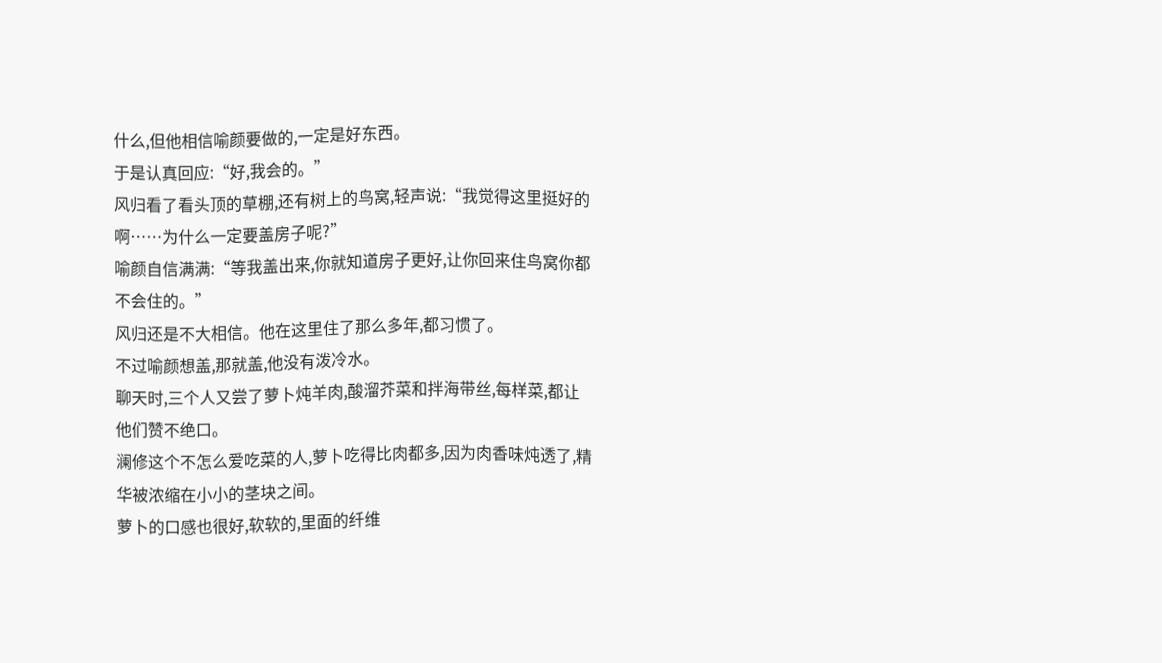什么,但他相信喻颜要做的,一定是好东西。
于是认真回应:“好,我会的。”
风归看了看头顶的草棚,还有树上的鸟窝,轻声说:“我觉得这里挺好的啊……为什么一定要盖房子呢?”
喻颜自信满满:“等我盖出来,你就知道房子更好,让你回来住鸟窝你都不会住的。”
风归还是不大相信。他在这里住了那么多年,都习惯了。
不过喻颜想盖,那就盖,他没有泼冷水。
聊天时,三个人又尝了萝卜炖羊肉,酸溜芥菜和拌海带丝,每样菜,都让他们赞不绝口。
澜修这个不怎么爱吃菜的人,萝卜吃得比肉都多,因为肉香味炖透了,精华被浓缩在小小的茎块之间。
萝卜的口感也很好,软软的,里面的纤维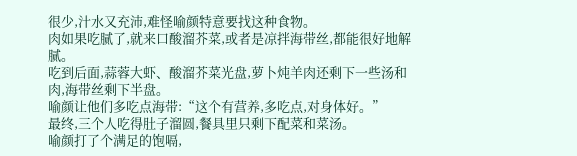很少,汁水又充沛,难怪喻颜特意要找这种食物。
肉如果吃腻了,就来口酸溜芥菜,或者是凉拌海带丝,都能很好地解腻。
吃到后面,蒜蓉大虾、酸溜芥菜光盘,萝卜炖羊肉还剩下一些汤和肉,海带丝剩下半盘。
喻颜让他们多吃点海带:“这个有营养,多吃点,对身体好。”
最终,三个人吃得肚子溜圆,餐具里只剩下配菜和菜汤。
喻颜打了个满足的饱嗝,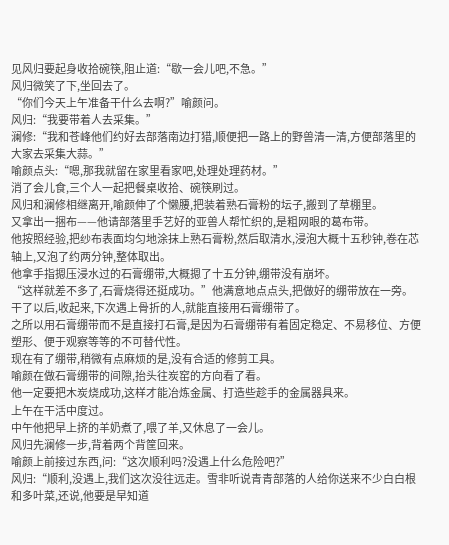见风归要起身收拾碗筷,阻止道:“歇一会儿吧,不急。”
风归微笑了下,坐回去了。
“你们今天上午准备干什么去啊?”喻颜问。
风归:“我要带着人去采集。”
澜修:“我和苍峰他们约好去部落南边打猎,顺便把一路上的野兽清一清,方便部落里的大家去采集大蒜。”
喻颜点头:“嗯,那我就留在家里看家吧,处理处理药材。”
消了会儿食,三个人一起把餐桌收拾、碗筷刷过。
风归和澜修相继离开,喻颜伸了个懒腰,把装着熟石膏粉的坛子,搬到了草棚里。
又拿出一捆布——他请部落里手艺好的亚兽人帮忙织的,是粗网眼的葛布带。
他按照经验,把纱布表面均匀地涂抹上熟石膏粉,然后取清水,浸泡大概十五秒钟,卷在芯轴上,又泡了约两分钟,整体取出。
他拿手指摁压浸水过的石膏绷带,大概摁了十五分钟,绷带没有崩坏。
“这样就差不多了,石膏烧得还挺成功。”他满意地点点头,把做好的绷带放在一旁。
干了以后,收起来,下次遇上骨折的人,就能直接用石膏绷带了。
之所以用石膏绷带而不是直接打石膏,是因为石膏绷带有着固定稳定、不易移位、方便塑形、便于观察等等的不可替代性。
现在有了绷带,稍微有点麻烦的是,没有合适的修剪工具。
喻颜在做石膏绷带的间隙,抬头往炭窑的方向看了看。
他一定要把木炭烧成功,这样才能冶炼金属、打造些趁手的金属器具来。
上午在干活中度过。
中午他把早上挤的羊奶煮了,喂了羊,又休息了一会儿。
风归先澜修一步,背着两个背筐回来。
喻颜上前接过东西,问:“这次顺利吗?没遇上什么危险吧?”
风归:“顺利,没遇上,我们这次没往远走。雪非听说青青部落的人给你送来不少白白根和多叶菜,还说,他要是早知道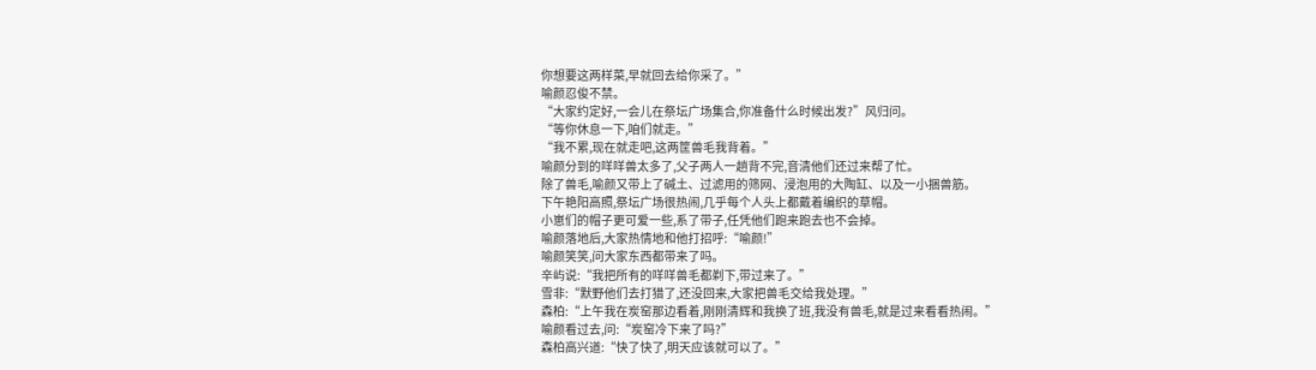你想要这两样菜,早就回去给你采了。”
喻颜忍俊不禁。
“大家约定好,一会儿在祭坛广场集合,你准备什么时候出发?”风归问。
“等你休息一下,咱们就走。”
“我不累,现在就走吧,这两筐兽毛我背着。”
喻颜分到的咩咩兽太多了,父子两人一趟背不完,音清他们还过来帮了忙。
除了兽毛,喻颜又带上了碱土、过滤用的筛网、浸泡用的大陶缸、以及一小捆兽筋。
下午艳阳高照,祭坛广场很热闹,几乎每个人头上都戴着编织的草帽。
小崽们的帽子更可爱一些,系了带子,任凭他们跑来跑去也不会掉。
喻颜落地后,大家热情地和他打招呼:“喻颜!”
喻颜笑笑,问大家东西都带来了吗。
辛屿说:“我把所有的咩咩兽毛都剃下,带过来了。”
雪非:“默野他们去打猎了,还没回来,大家把兽毛交给我处理。”
森柏:“上午我在炭窑那边看着,刚刚清辉和我换了班,我没有兽毛,就是过来看看热闹。”
喻颜看过去,问:“炭窑冷下来了吗?”
森柏高兴道:“快了快了,明天应该就可以了。”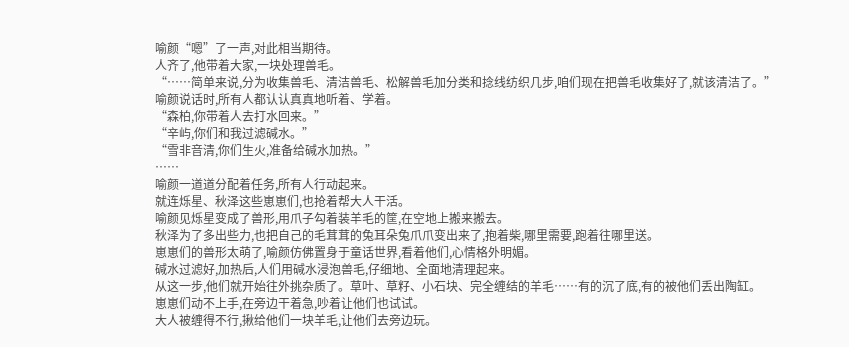喻颜“嗯”了一声,对此相当期待。
人齐了,他带着大家,一块处理兽毛。
“……简单来说,分为收集兽毛、清洁兽毛、松解兽毛加分类和捻线纺织几步,咱们现在把兽毛收集好了,就该清洁了。”
喻颜说话时,所有人都认认真真地听着、学着。
“森柏,你带着人去打水回来。”
“辛屿,你们和我过滤碱水。”
“雪非音清,你们生火,准备给碱水加热。”
……
喻颜一道道分配着任务,所有人行动起来。
就连烁星、秋泽这些崽崽们,也抢着帮大人干活。
喻颜见烁星变成了兽形,用爪子勾着装羊毛的筐,在空地上搬来搬去。
秋泽为了多出些力,也把自己的毛茸茸的兔耳朵兔爪爪变出来了,抱着柴,哪里需要,跑着往哪里送。
崽崽们的兽形太萌了,喻颜仿佛置身于童话世界,看着他们,心情格外明媚。
碱水过滤好,加热后,人们用碱水浸泡兽毛,仔细地、全面地清理起来。
从这一步,他们就开始往外挑杂质了。草叶、草籽、小石块、完全缠结的羊毛……有的沉了底,有的被他们丢出陶缸。
崽崽们动不上手,在旁边干着急,吵着让他们也试试。
大人被缠得不行,揪给他们一块羊毛,让他们去旁边玩。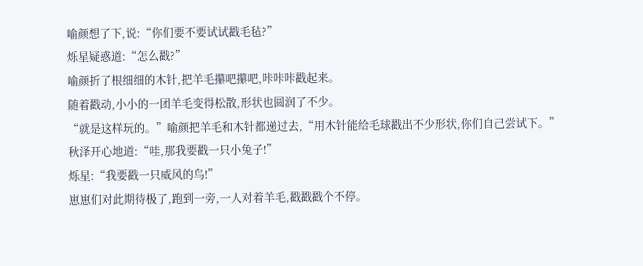喻颜想了下,说:“你们要不要试试戳毛毡?”
烁星疑惑道:“怎么戳?”
喻颜折了根细细的木针,把羊毛攥吧攥吧,咔咔咔戳起来。
随着戳动,小小的一团羊毛变得松散,形状也圆润了不少。
“就是这样玩的。”喻颜把羊毛和木针都递过去,“用木针能给毛球戳出不少形状,你们自己尝试下。”
秋泽开心地道:“哇,那我要戳一只小兔子!”
烁星:“我要戳一只威风的鸟!”
崽崽们对此期待极了,跑到一旁,一人对着羊毛,戳戳戳个不停。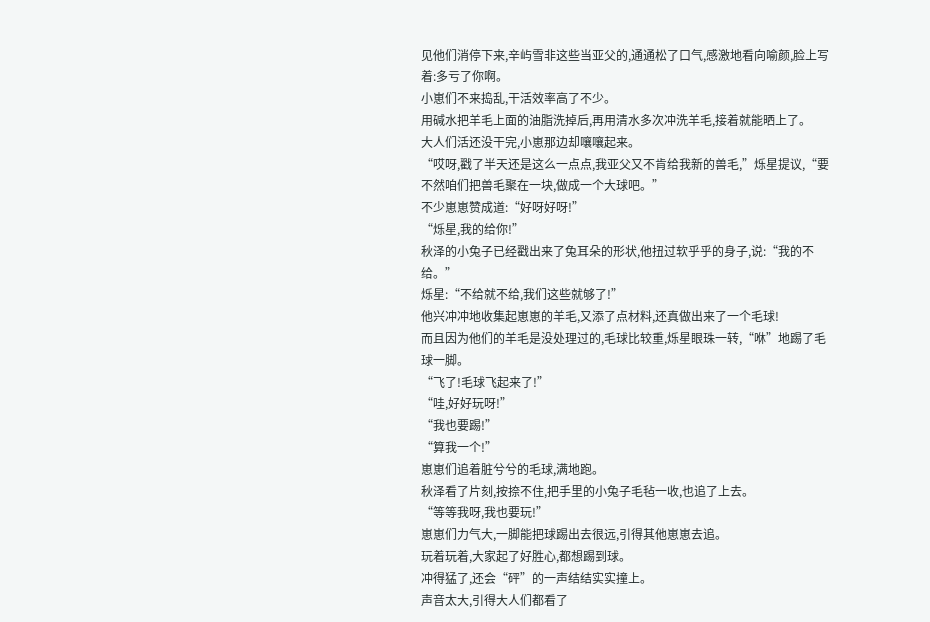见他们消停下来,辛屿雪非这些当亚父的,通通松了口气,感激地看向喻颜,脸上写着:多亏了你啊。
小崽们不来捣乱,干活效率高了不少。
用碱水把羊毛上面的油脂洗掉后,再用清水多次冲洗羊毛,接着就能晒上了。
大人们活还没干完,小崽那边却嚷嚷起来。
“哎呀,戳了半天还是这么一点点,我亚父又不肯给我新的兽毛,”烁星提议,“要不然咱们把兽毛聚在一块,做成一个大球吧。”
不少崽崽赞成道:“好呀好呀!”
“烁星,我的给你!”
秋泽的小兔子已经戳出来了兔耳朵的形状,他扭过软乎乎的身子,说:“我的不给。”
烁星:“不给就不给,我们这些就够了!”
他兴冲冲地收集起崽崽的羊毛,又添了点材料,还真做出来了一个毛球!
而且因为他们的羊毛是没处理过的,毛球比较重,烁星眼珠一转,“咻”地踢了毛球一脚。
“飞了!毛球飞起来了!”
“哇,好好玩呀!”
“我也要踢!”
“算我一个!”
崽崽们追着脏兮兮的毛球,满地跑。
秋泽看了片刻,按捺不住,把手里的小兔子毛毡一收,也追了上去。
“等等我呀,我也要玩!”
崽崽们力气大,一脚能把球踢出去很远,引得其他崽崽去追。
玩着玩着,大家起了好胜心,都想踢到球。
冲得猛了,还会“砰”的一声结结实实撞上。
声音太大,引得大人们都看了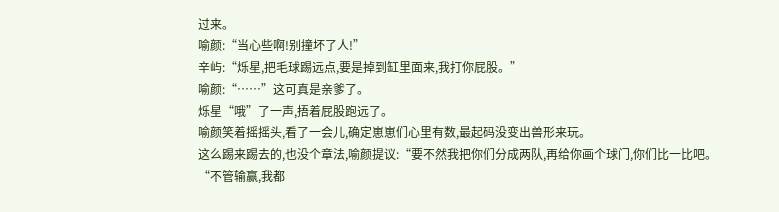过来。
喻颜:“当心些啊!别撞坏了人!”
辛屿:“烁星,把毛球踢远点,要是掉到缸里面来,我打你屁股。”
喻颜:“……”这可真是亲爹了。
烁星“哦”了一声,捂着屁股跑远了。
喻颜笑着摇摇头,看了一会儿,确定崽崽们心里有数,最起码没变出兽形来玩。
这么踢来踢去的,也没个章法,喻颜提议:“要不然我把你们分成两队,再给你画个球门,你们比一比吧。
“不管输赢,我都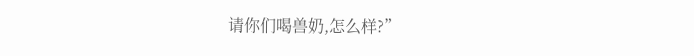请你们喝兽奶,怎么样?”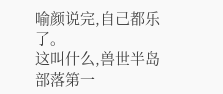喻颜说完,自己都乐了。
这叫什么,兽世半岛部落第一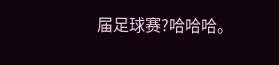届足球赛?哈哈哈。